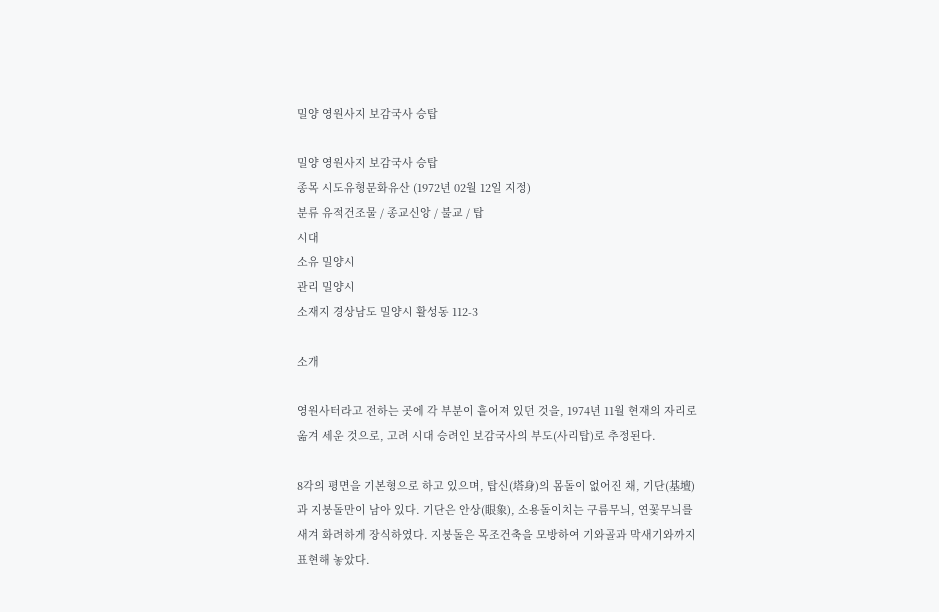밀양 영원사지 보감국사 승탑

밀양 영원사지 보감국사 승탑
종목 시도유형문화유산 (1972년 02월 12일 지정)
분류 유적건조물 / 종교신앙 / 불교 / 탑
시대
소유 밀양시
관리 밀양시
소재지 경상남도 밀양시 활성동 112-3

소개

영원사터라고 전하는 곳에 각 부분이 흩어져 있던 것을, 1974년 11월 현재의 자리로 옮겨 세운 것으로, 고려 시대 승려인 보감국사의 부도(사리탑)로 추정된다.

8각의 평면을 기본형으로 하고 있으며, 탑신(塔身)의 몸돌이 없어진 채, 기단(基壇)과 지붕돌만이 남아 있다. 기단은 안상(眼象), 소용돌이치는 구름무늬, 연꽃무늬를 새겨 화려하게 장식하였다. 지붕돌은 목조건축을 모방하여 기와골과 막새기와까지 표현해 놓았다.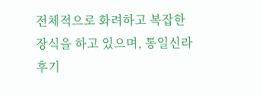전체적으로 화려하고 복잡한 장식을 하고 있으며, 통일신라 후기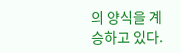의 양식을 계승하고 있다.